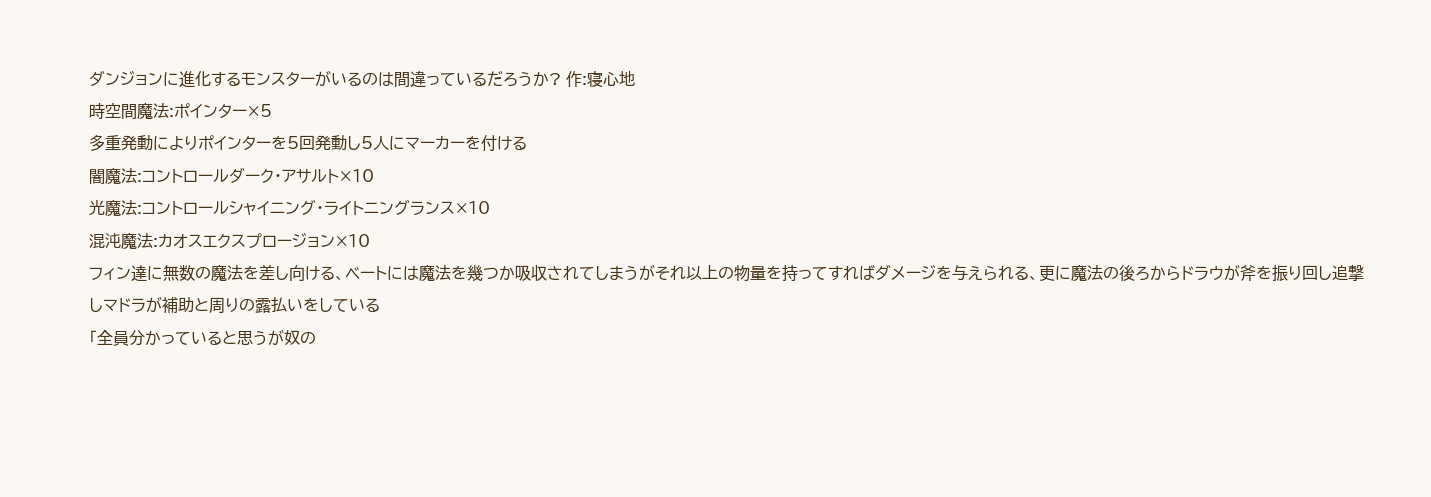ダンジョンに進化するモンスターがいるのは間違っているだろうか? 作:寝心地
時空間魔法:ポインター×5
多重発動によりポインターを5回発動し5人にマーカーを付ける
闇魔法:コントロールダーク・アサルト×10
光魔法:コントロールシャイニング・ライトニングランス×10
混沌魔法:カオスエクスプロージョン×10
フィン達に無数の魔法を差し向ける、ベートには魔法を幾つか吸収されてしまうがそれ以上の物量を持ってすればダメージを与えられる、更に魔法の後ろからドラウが斧を振り回し追撃しマドラが補助と周りの露払いをしている
「全員分かっていると思うが奴の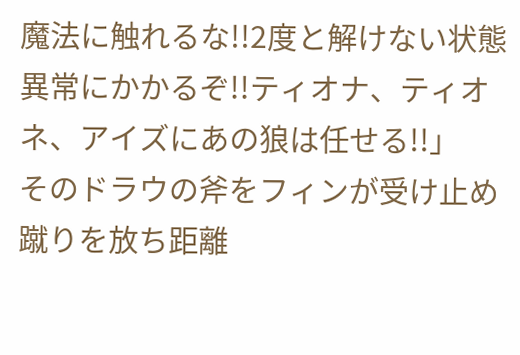魔法に触れるな!!2度と解けない状態異常にかかるぞ!!ティオナ、ティオネ、アイズにあの狼は任せる!!」
そのドラウの斧をフィンが受け止め蹴りを放ち距離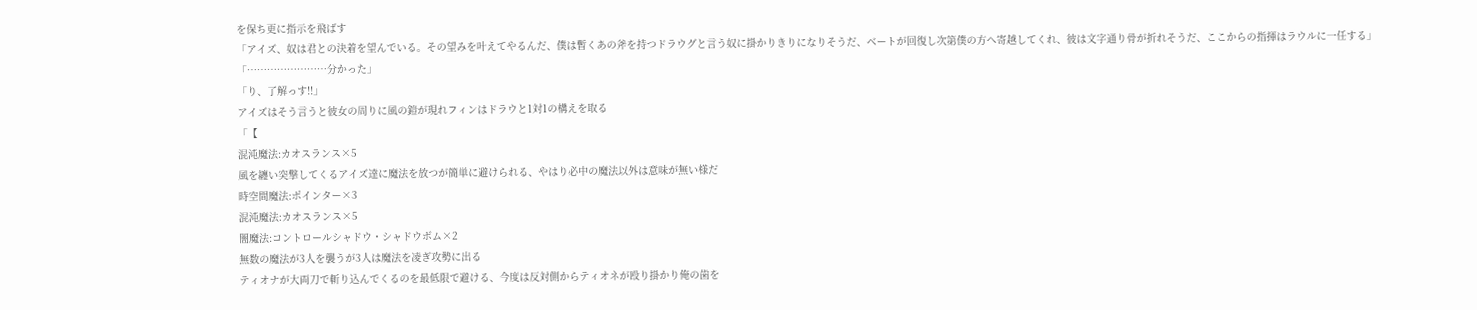を保ち更に指示を飛ばす
「アイズ、奴は君との決着を望んでいる。その望みを叶えてやるんだ、僕は暫くあの斧を持つドラウグと言う奴に掛かりきりになりそうだ、ベートが回復し次第僕の方へ寄越してくれ、彼は文字通り骨が折れそうだ、ここからの指揮はラウルに一任する」
「……………………分かった」
「り、了解っす!!」
アイズはそう言うと彼女の周りに風の鎧が現れフィンはドラウと1対1の構えを取る
「【
混沌魔法:カオスランス×5
風を纏い突撃してくるアイズ達に魔法を放つが簡単に避けられる、やはり必中の魔法以外は意味が無い様だ
時空間魔法:ポインター×3
混沌魔法:カオスランス×5
闇魔法:コントロールシャドウ・シャドウボム×2
無数の魔法が3人を襲うが3人は魔法を凌ぎ攻勢に出る
ティオナが大両刀で斬り込んでくるのを最低限で避ける、今度は反対側からティオネが殴り掛かり俺の歯を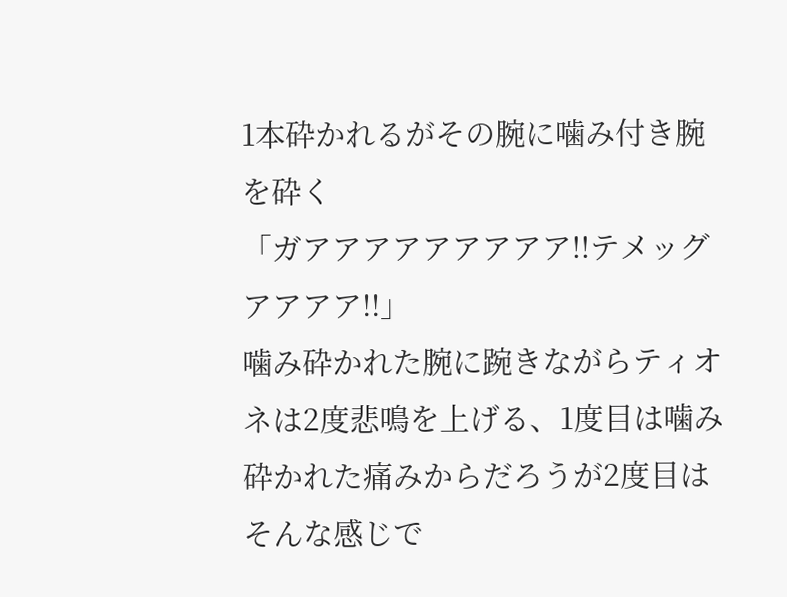1本砕かれるがその腕に噛み付き腕を砕く
「ガアアアアアアアアア!!テメッグアアアア!!」
噛み砕かれた腕に踠きながらティオネは2度悲鳴を上げる、1度目は噛み砕かれた痛みからだろうが2度目はそんな感じで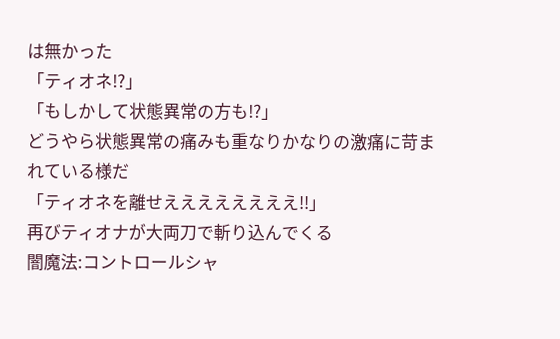は無かった
「ティオネ!?」
「もしかして状態異常の方も!?」
どうやら状態異常の痛みも重なりかなりの激痛に苛まれている様だ
「ティオネを離せええええええええ!!」
再びティオナが大両刀で斬り込んでくる
闇魔法:コントロールシャ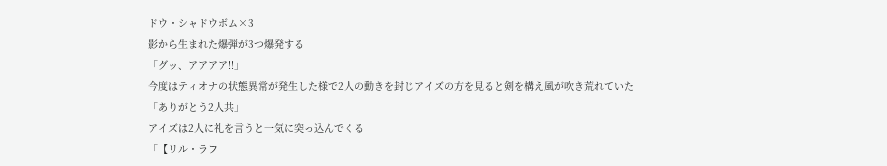ドウ・シャドウボム×3
影から生まれた爆弾が3つ爆発する
「グッ、アアアア!!」
今度はティオナの状態異常が発生した様で2人の動きを封じアイズの方を見ると剣を構え風が吹き荒れていた
「ありがとう2人共」
アイズは2人に礼を言うと一気に突っ込んでくる
「【リル・ラフ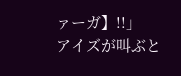ァーガ】!!」
アイズが叫ぶと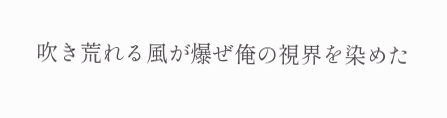吹き荒れる風が爆ぜ俺の視界を染めた